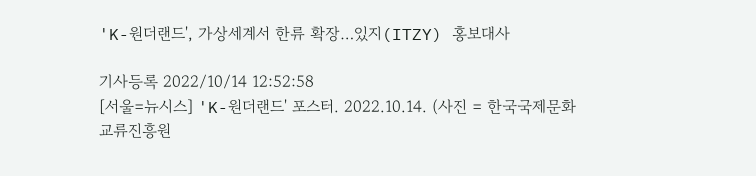'K-원더랜드', 가상세계서 한류 확장…있지(ITZY) 홍보대사

기사등록 2022/10/14 12:52:58
[서울=뉴시스] 'K-원더랜드' 포스터. 2022.10.14. (사진 = 한국국제문화교류진흥원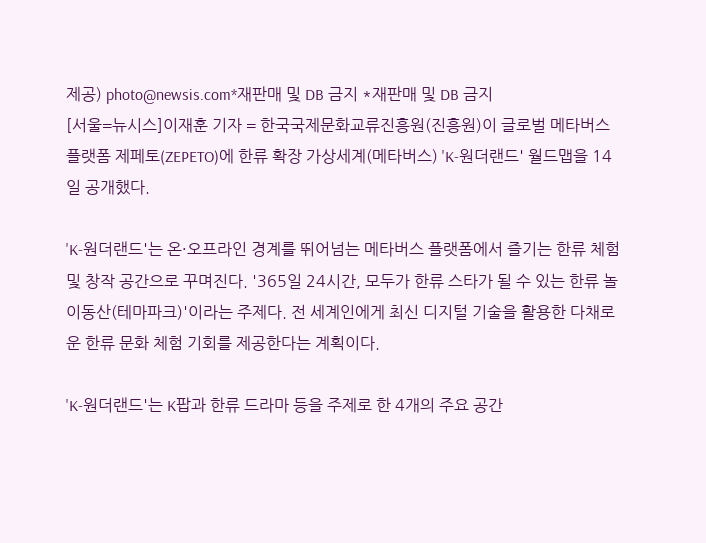제공) photo@newsis.com*재판매 및 DB 금지 *재판매 및 DB 금지
[서울=뉴시스]이재훈 기자 = 한국국제문화교류진흥원(진흥원)이 글로벌 메타버스 플랫폼 제페토(ZEPETO)에 한류 확장 가상세계(메타버스) 'K-원더랜드' 월드맵을 14일 공개했다.

'K-원더랜드'는 온·오프라인 경계를 뛰어넘는 메타버스 플랫폼에서 즐기는 한류 체험 및 창작 공간으로 꾸며진다. '365일 24시간, 모두가 한류 스타가 될 수 있는 한류 놀이동산(테마파크)'이라는 주제다. 전 세계인에게 최신 디지털 기술을 활용한 다채로운 한류 문화 체험 기회를 제공한다는 계획이다.

'K-원더랜드'는 K팝과 한류 드라마 등을 주제로 한 4개의 주요 공간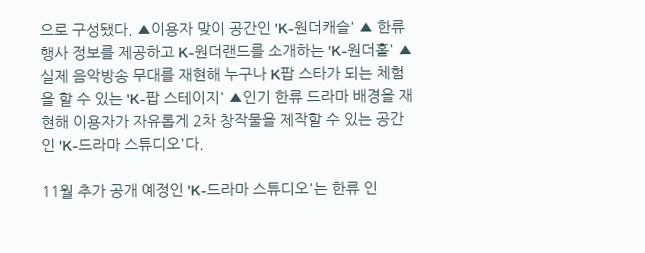으로 구성됐다. ▲이용자 맞이 공간인 'K-원더캐슬' ▲ 한류 행사 정보를 제공하고 K-원더랜드를 소개하는 'K-원더홀' ▲실제 음악방송 무대를 재현해 누구나 K팝 스타가 되는 체험을 할 수 있는 'K-팝 스테이지' ▲인기 한류 드라마 배경을 재현해 이용자가 자유롭게 2차 창작물을 제작할 수 있는 공간인 'K-드라마 스튜디오'다.

11월 추가 공개 예정인 'K-드라마 스튜디오'는 한류 인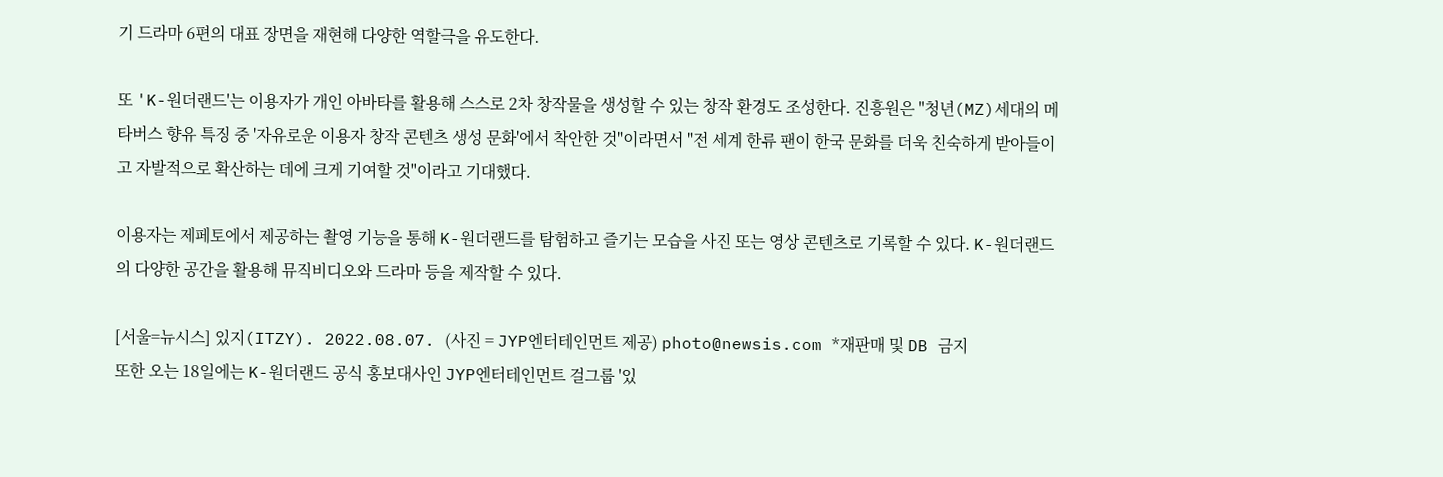기 드라마 6편의 대표 장면을 재현해 다양한 역할극을 유도한다.

또 'K-원더랜드'는 이용자가 개인 아바타를 활용해 스스로 2차 창작물을 생성할 수 있는 창작 환경도 조성한다. 진흥원은 "청년(MZ)세대의 메타버스 향유 특징 중 '자유로운 이용자 창작 콘텐츠 생성 문화'에서 착안한 것"이라면서 "전 세계 한류 팬이 한국 문화를 더욱 친숙하게 받아들이고 자발적으로 확산하는 데에 크게 기여할 것"이라고 기대했다.

이용자는 제페토에서 제공하는 촬영 기능을 통해 K-원더랜드를 탐험하고 즐기는 모습을 사진 또는 영상 콘텐츠로 기록할 수 있다. K-원더랜드의 다양한 공간을 활용해 뮤직비디오와 드라마 등을 제작할 수 있다.

[서울=뉴시스] 있지(ITZY). 2022.08.07. (사진 = JYP엔터테인먼트 제공) photo@newsis.com *재판매 및 DB 금지
또한 오는 18일에는 K-원더랜드 공식 홍보대사인 JYP엔터테인먼트 걸그룹 '있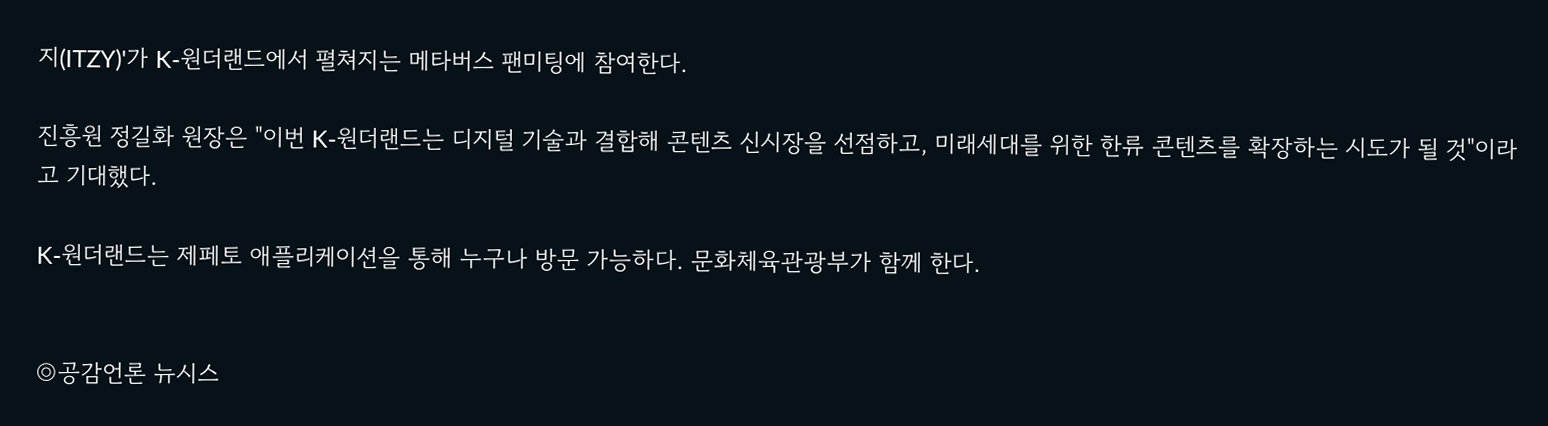지(ITZY)'가 K-원더랜드에서 펼쳐지는 메타버스 팬미팅에 참여한다.

진흥원 정길화 원장은 "이번 K-원더랜드는 디지털 기술과 결합해 콘텐츠 신시장을 선점하고, 미래세대를 위한 한류 콘텐츠를 확장하는 시도가 될 것"이라고 기대했다.

K-원더랜드는 제페토 애플리케이션을 통해 누구나 방문 가능하다. 문화체육관광부가 함께 한다.


◎공감언론 뉴시스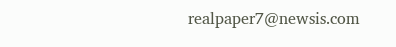realpaper7@newsis.com